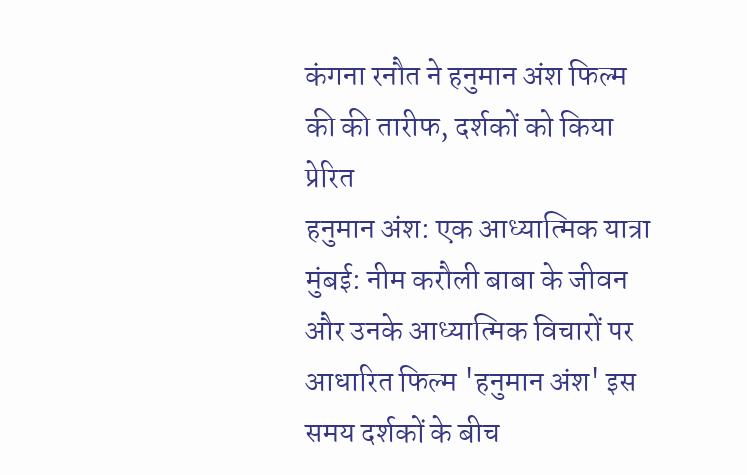कंगना रनौत ने हनुमान अंश फिल्म की की तारीफ, दर्शकों को किया प्रेरित
हनुमान अंश: एक आध्यात्मिक यात्रा
मुंबई: नीम करौली बाबा के जीवन और उनके आध्यात्मिक विचारों पर आधारित फिल्म 'हनुमान अंश' इस समय दर्शकों के बीच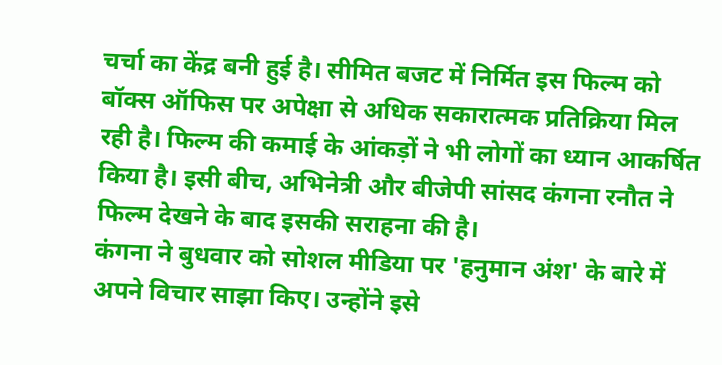चर्चा का केंद्र बनी हुई है। सीमित बजट में निर्मित इस फिल्म को बॉक्स ऑफिस पर अपेक्षा से अधिक सकारात्मक प्रतिक्रिया मिल रही है। फिल्म की कमाई के आंकड़ों ने भी लोगों का ध्यान आकर्षित किया है। इसी बीच, अभिनेत्री और बीजेपी सांसद कंगना रनौत ने फिल्म देखने के बाद इसकी सराहना की है।
कंगना ने बुधवार को सोशल मीडिया पर 'हनुमान अंश' के बारे में अपने विचार साझा किए। उन्होंने इसे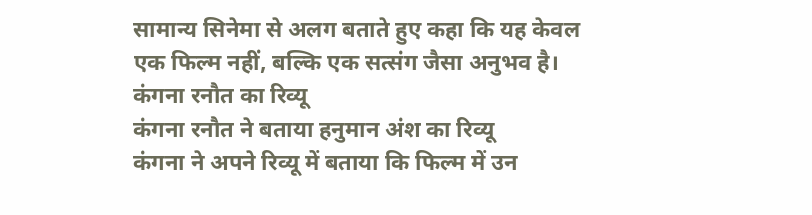सामान्य सिनेमा से अलग बताते हुए कहा कि यह केवल एक फिल्म नहीं, बल्कि एक सत्संग जैसा अनुभव है।
कंगना रनौत का रिव्यू
कंगना रनौत ने बताया हनुमान अंश का रिव्यू
कंगना ने अपने रिव्यू में बताया कि फिल्म में उन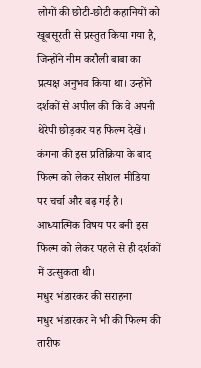लोगों की छोटी-छोटी कहानियों को खूबसूरती से प्रस्तुत किया गया है, जिन्होंने नीम करौली बाबा का प्रत्यक्ष अनुभव किया था। उन्होंने दर्शकों से अपील की कि वे अपनी थेरेपी छोड़कर यह फिल्म देखें। कंगना की इस प्रतिक्रिया के बाद फिल्म को लेकर सोशल मीडिया पर चर्चा और बढ़ गई है। आध्यात्मिक विषय पर बनी इस फिल्म को लेकर पहले से ही दर्शकों में उत्सुकता थी।
मधुर भंडारकर की सराहना
मधुर भंडारकर ने भी की फिल्म की तारीफ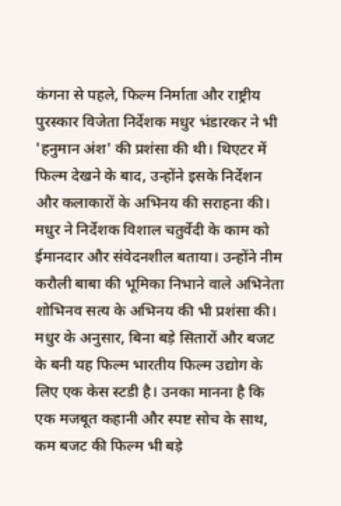कंगना से पहले, फिल्म निर्माता और राष्ट्रीय पुरस्कार विजेता निर्देशक मधुर भंडारकर ने भी 'हनुमान अंश' की प्रशंसा की थी। थिएटर में फिल्म देखने के बाद, उन्होंने इसके निर्देशन और कलाकारों के अभिनय की सराहना की। मधुर ने निर्देशक विशाल चतुर्वेदी के काम को ईमानदार और संवेदनशील बताया। उन्होंने नीम करौली बाबा की भूमिका निभाने वाले अभिनेता शोभिनव सत्य के अभिनय की भी प्रशंसा की।
मधुर के अनुसार, बिना बड़े सितारों और बजट के बनी यह फिल्म भारतीय फिल्म उद्योग के लिए एक केस स्टडी है। उनका मानना है कि एक मजबूत कहानी और स्पष्ट सोच के साथ, कम बजट की फिल्म भी बड़े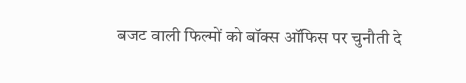बजट वाली फिल्मों को बॉक्स ऑफिस पर चुनौती दे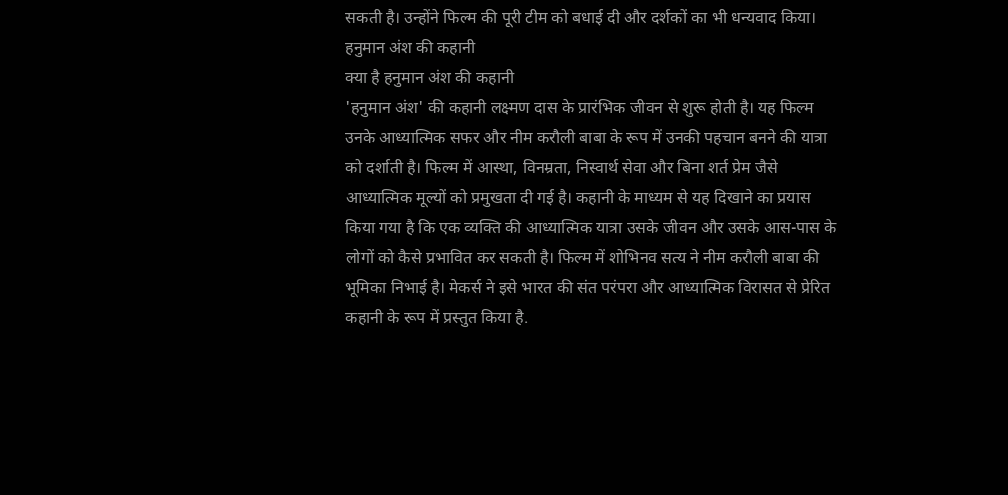सकती है। उन्होंने फिल्म की पूरी टीम को बधाई दी और दर्शकों का भी धन्यवाद किया।
हनुमान अंश की कहानी
क्या है हनुमान अंश की कहानी
'हनुमान अंश' की कहानी लक्ष्मण दास के प्रारंभिक जीवन से शुरू होती है। यह फिल्म उनके आध्यात्मिक सफर और नीम करौली बाबा के रूप में उनकी पहचान बनने की यात्रा को दर्शाती है। फिल्म में आस्था, विनम्रता, निस्वार्थ सेवा और बिना शर्त प्रेम जैसे आध्यात्मिक मूल्यों को प्रमुखता दी गई है। कहानी के माध्यम से यह दिखाने का प्रयास किया गया है कि एक व्यक्ति की आध्यात्मिक यात्रा उसके जीवन और उसके आस-पास के लोगों को कैसे प्रभावित कर सकती है। फिल्म में शोभिनव सत्य ने नीम करौली बाबा की भूमिका निभाई है। मेकर्स ने इसे भारत की संत परंपरा और आध्यात्मिक विरासत से प्रेरित कहानी के रूप में प्रस्तुत किया है.